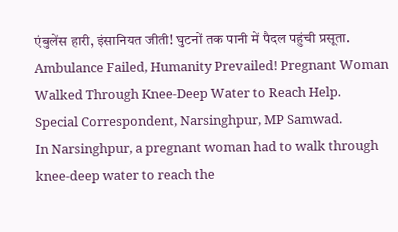एंबुलेंस हारी, इंसानियत जीती! घुटनों तक पानी में पैदल पहुंची प्रसूता.
Ambulance Failed, Humanity Prevailed! Pregnant Woman Walked Through Knee-Deep Water to Reach Help.
Special Correspondent, Narsinghpur, MP Samwad.
In Narsinghpur, a pregnant woman had to walk through knee-deep water to reach the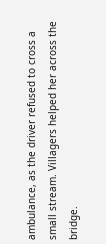ambulance, as the driver refused to cross a small stream. Villagers helped her across the bridge.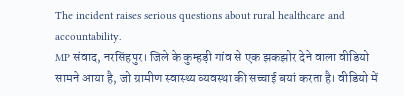The incident raises serious questions about rural healthcare and accountability.
MP संवाद, नरसिंहपुर। जिले के कुम्हड़ी गांव से एक झकझोर देने वाला वीडियो सामने आया है, जो ग्रामीण स्वास्थ्य व्यवस्था की सच्चाई बयां करता है। वीडियो में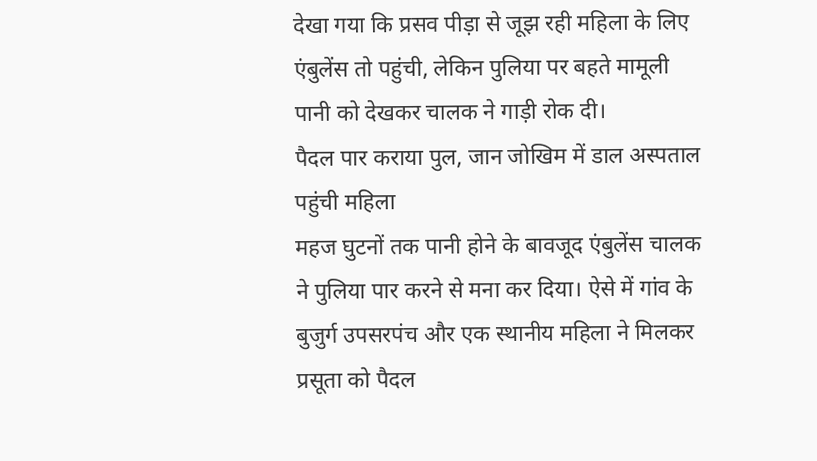देखा गया कि प्रसव पीड़ा से जूझ रही महिला के लिए एंबुलेंस तो पहुंची, लेकिन पुलिया पर बहते मामूली पानी को देखकर चालक ने गाड़ी रोक दी।
पैदल पार कराया पुल, जान जोखिम में डाल अस्पताल पहुंची महिला
महज घुटनों तक पानी होने के बावजूद एंबुलेंस चालक ने पुलिया पार करने से मना कर दिया। ऐसे में गांव के बुजुर्ग उपसरपंच और एक स्थानीय महिला ने मिलकर प्रसूता को पैदल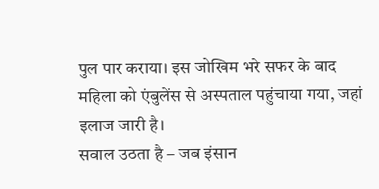पुल पार कराया। इस जोखिम भरे सफर के बाद महिला को एंबुलेंस से अस्पताल पहुंचाया गया, जहां इलाज जारी है।
सवाल उठता है – जब इंसान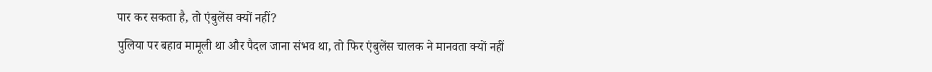पार कर सकता है, तो एंबुलेंस क्यों नहीं?
पुलिया पर बहाव मामूली था और पैदल जाना संभव था, तो फिर एंबुलेंस चालक ने मानवता क्यों नहीं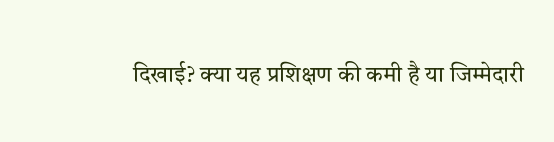दिखाई? क्या यह प्रशिक्षण की कमी है या जिम्मेदारी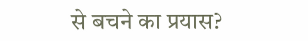से बचने का प्रयास?